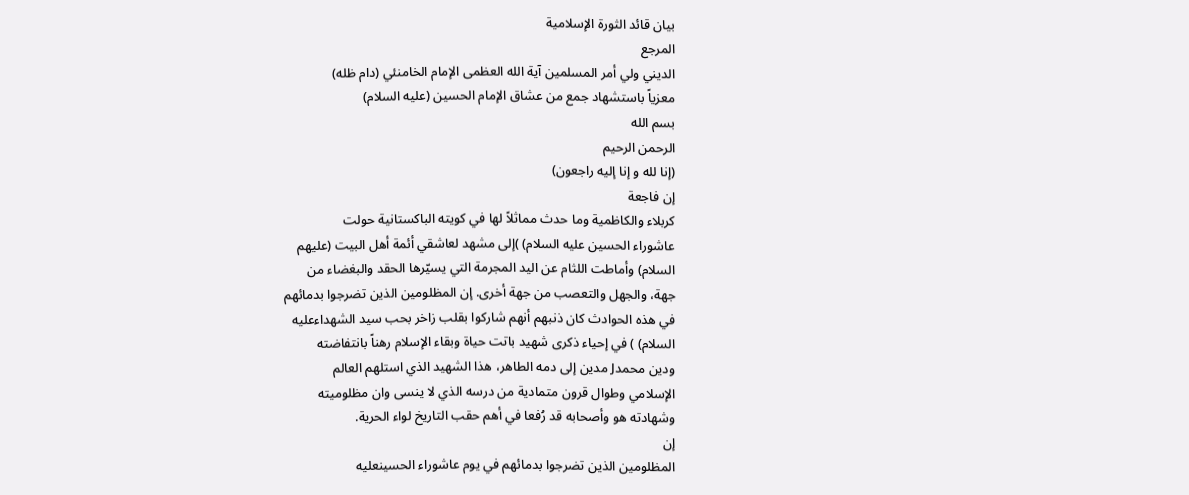بيان قائد الثورة الإسلامية
المرجع
الديني ولي أمر المسلمين آية الله العظمى الإمام الخامنئي (دام ظله)
معزياً باستشهاد جمع من عشاق الإمام الحسين (عليه السلام)
بسم الله
الرحمن الرحيم
(إنا لله و إنا إليه راجعون)
إن فاجعة
كربلاء والكاظمية وما حدث مماثلاً لها في كويته الباكستانية حولت
عاشوراء الحسين عليه السلام) )إلى مشهد لعاشقي أئمة أهل البيت (عليهم
السلام) وأماطت اللثام عن اليد المجرمة التي يسيّرها الحقد والبغضاء من
جهة، والجهل والتعصب من جهة أخرى. إن المظلومين الذين تضرجوا بدمائهم
في هذه الحوادث کان ذنبهم أنهم شارکوا بقلب زاخر بحب سيد الشهداءعليه
السلام) ) في إحياء ذکرى شهيد باتت حياة وبقاء الإسلام رهناً بانتفاضته
ودين محمدJ مدين إلى دمه الطاهر، هذا الشهيد الذي استلهم العالم
الإسلامي وطوال قرون متمادية من درسه الذي لا ينسى وان مظلوميته
وشهادته هو وأصحابه قد رُفعا في أهم حقب التاريخ لواء الحرية.
إن
المظلومين الذين تضرجوا بدمائهم في يوم عاشوراء الحسينعليه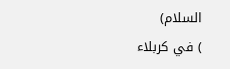السلام)
) في کربلاء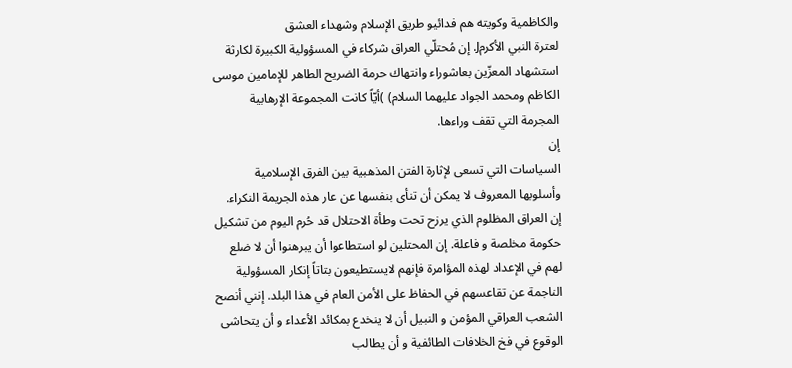والکاظمية وکويته هم فدائيو طريق الإسلام وشهداء العشق
لعترة النبي الأكرمJ. إن مُحتلّي العراق شرکاء في المسؤولية الكبيرة لکارثة
استشهاد المعزّين بعاشوراء وانتهاك حرمة الضريح الطاهر للإمامين موسى
الکاظم ومحمد الجواد عليهما السلام) )أيّاً کانت المجموعة الإرهابية
المجرمة التي تقف وراءها.
إن
السياسات التي تسعى لإثارة الفتن المذهبية بين الفرق الإسلامية
وأسلوبها المعروف لا يمکن أن تنأى بنفسها عن عار هذه الجريمة النکراء.
إن العراق المظلوم الذي يرزح تحت وطأة الاحتلال قد حُرم اليوم من تشکيل
حکومة مخلصة و فاعلة. إن المحتلين لو استطاعوا أن يبرهنوا أن لا ضلع
لهم في الإعداد لهذه المؤامرة فإنهم لايستطيعون بتاتاً إنكار المسؤولية
الناجمة عن تقاعسهم في الحفاظ على الأمن العام في هذا البلد. إنني أنصح
الشعب العراقي المؤمن و النبيل أن لا ينخدع بمکائد الأعداء و أن يتحاشى
الوقوع في فخ الخلافات الطائفية و أن يطالب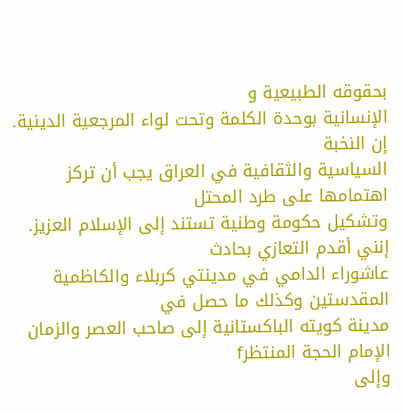بحقوقه الطبيعية و
الإنسانية بوحدة الكلمة وتحت لواء المرجعية الدينية.
إن النخبة
السياسية والثقافية في العراق يجب أن ترکز اهتمامها على طرد المحتل
وتشکيل حكومة وطنية تستند إلى الإسلام العزيز. إنني أقدم التعازي بحادث
عاشوراء الدامي في مدينتي کربلاء والکاظمية المقدستين وکذلك ما حصل في
مدينة كويته الباکستانية إلى صاحب العصر والزمان الإمام الحجة المنتظرf
وإلى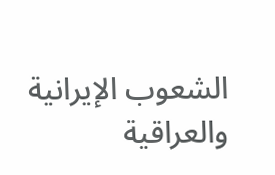الشعوب الإيرانية والعراقية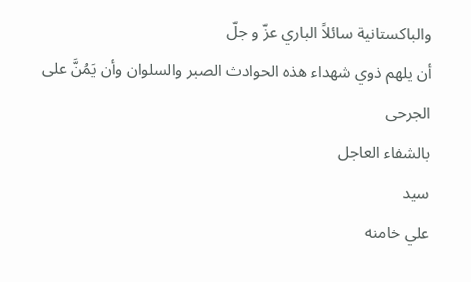والباكستانية سائلاً الباري عزّ و جلّ
أن يلهم ذوي شهداء هذه الحوادث الصبر والسلوان وأن يَمُنَّ على الجرحى
بالشفاء العاجل
سيد
علي خامنه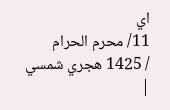اي
11/ محرم الحرام
/ 1425 هجري شمسي
|